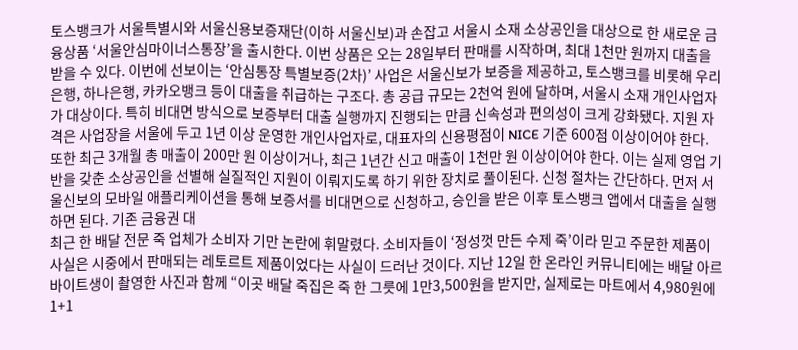토스뱅크가 서울특별시와 서울신용보증재단(이하 서울신보)과 손잡고 서울시 소재 소상공인을 대상으로 한 새로운 금융상품 ‘서울안심마이너스통장’을 출시한다. 이번 상품은 오는 28일부터 판매를 시작하며, 최대 1천만 원까지 대출을 받을 수 있다. 이번에 선보이는 ‘안심통장 특별보증(2차)’ 사업은 서울신보가 보증을 제공하고, 토스뱅크를 비롯해 우리은행, 하나은행, 카카오뱅크 등이 대출을 취급하는 구조다. 총 공급 규모는 2천억 원에 달하며, 서울시 소재 개인사업자가 대상이다. 특히 비대면 방식으로 보증부터 대출 실행까지 진행되는 만큼 신속성과 편의성이 크게 강화됐다. 지원 자격은 사업장을 서울에 두고 1년 이상 운영한 개인사업자로, 대표자의 신용평점이 NICE 기준 600점 이상이어야 한다. 또한 최근 3개월 총 매출이 200만 원 이상이거나, 최근 1년간 신고 매출이 1천만 원 이상이어야 한다. 이는 실제 영업 기반을 갖춘 소상공인을 선별해 실질적인 지원이 이뤄지도록 하기 위한 장치로 풀이된다. 신청 절차는 간단하다. 먼저 서울신보의 모바일 애플리케이션을 통해 보증서를 비대면으로 신청하고, 승인을 받은 이후 토스뱅크 앱에서 대출을 실행하면 된다. 기존 금융권 대
최근 한 배달 전문 죽 업체가 소비자 기만 논란에 휘말렸다. 소비자들이 ‘정성껏 만든 수제 죽’이라 믿고 주문한 제품이 사실은 시중에서 판매되는 레토르트 제품이었다는 사실이 드러난 것이다. 지난 12일 한 온라인 커뮤니티에는 배달 아르바이트생이 촬영한 사진과 함께 “이곳 배달 죽집은 죽 한 그릇에 1만3,500원을 받지만, 실제로는 마트에서 4,980원에 1+1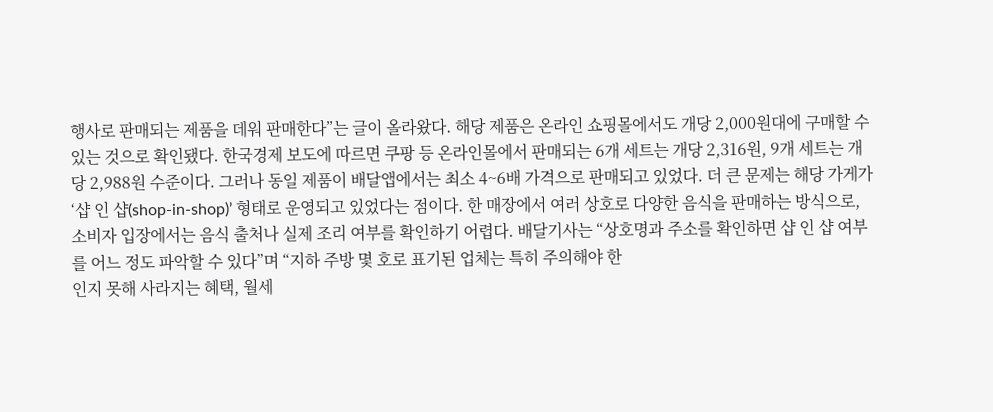행사로 판매되는 제품을 데워 판매한다”는 글이 올라왔다. 해당 제품은 온라인 쇼핑몰에서도 개당 2,000원대에 구매할 수 있는 것으로 확인됐다. 한국경제 보도에 따르면 쿠팡 등 온라인몰에서 판매되는 6개 세트는 개당 2,316원, 9개 세트는 개당 2,988원 수준이다. 그러나 동일 제품이 배달앱에서는 최소 4~6배 가격으로 판매되고 있었다. 더 큰 문제는 해당 가게가 ‘샵 인 샵(shop-in-shop)’ 형태로 운영되고 있었다는 점이다. 한 매장에서 여러 상호로 다양한 음식을 판매하는 방식으로, 소비자 입장에서는 음식 출처나 실제 조리 여부를 확인하기 어렵다. 배달기사는 “상호명과 주소를 확인하면 샵 인 샵 여부를 어느 정도 파악할 수 있다”며 “지하 주방 몇 호로 표기된 업체는 특히 주의해야 한
인지 못해 사라지는 혜택, 월세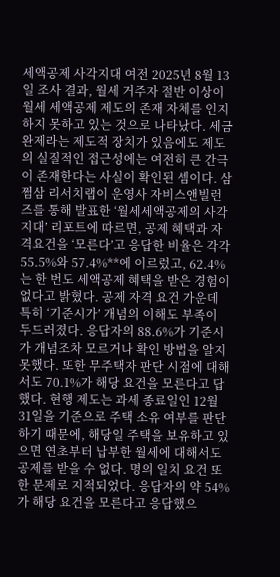세액공제 사각지대 여전 2025년 8월 13일 조사 결과, 월세 거주자 절반 이상이 월세 세액공제 제도의 존재 자체를 인지하지 못하고 있는 것으로 나타났다. 세금 완제라는 제도적 장치가 있음에도 제도의 실질적인 접근성에는 여전히 큰 간극이 존재한다는 사실이 확인된 셈이다. 삼쩜삼 리서치랩이 운영사 자비스앤빌런즈를 통해 발표한 ‘월세세액공제의 사각지대’ 리포트에 따르면, 공제 혜택과 자격요건을 ‘모른다’고 응답한 비율은 각각 55.5%와 57.4%**에 이르렀고, 62.4%는 한 번도 세액공제 혜택을 받은 경험이 없다고 밝혔다. 공제 자격 요건 가운데 특히 ‘기준시가’ 개념의 이해도 부족이 두드러졌다. 응답자의 88.6%가 기준시가 개념조차 모르거나 확인 방법을 알지 못했다. 또한 무주택자 판단 시점에 대해서도 70.1%가 해당 요건을 모른다고 답했다. 현행 제도는 과세 종료일인 12월 31일을 기준으로 주택 소유 여부를 판단하기 때문에, 해당일 주택을 보유하고 있으면 연초부터 납부한 월세에 대해서도 공제를 받을 수 없다. 명의 일치 요건 또한 문제로 지적되었다. 응답자의 약 54%가 해당 요건을 모른다고 응답했으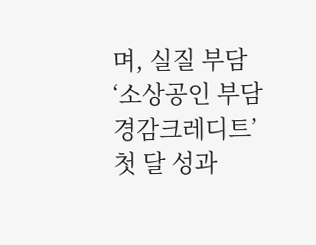며, 실질 부담
‘소상공인 부담경감크레디트’ 첫 달 성과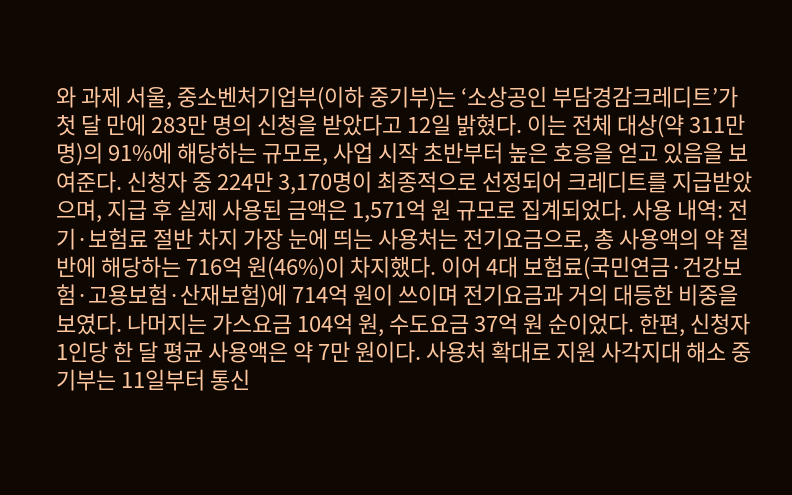와 과제 서울, 중소벤처기업부(이하 중기부)는 ‘소상공인 부담경감크레디트’가 첫 달 만에 283만 명의 신청을 받았다고 12일 밝혔다. 이는 전체 대상(약 311만 명)의 91%에 해당하는 규모로, 사업 시작 초반부터 높은 호응을 얻고 있음을 보여준다. 신청자 중 224만 3,170명이 최종적으로 선정되어 크레디트를 지급받았으며, 지급 후 실제 사용된 금액은 1,571억 원 규모로 집계되었다. 사용 내역: 전기·보험료 절반 차지 가장 눈에 띄는 사용처는 전기요금으로, 총 사용액의 약 절반에 해당하는 716억 원(46%)이 차지했다. 이어 4대 보험료(국민연금·건강보험·고용보험·산재보험)에 714억 원이 쓰이며 전기요금과 거의 대등한 비중을 보였다. 나머지는 가스요금 104억 원, 수도요금 37억 원 순이었다. 한편, 신청자 1인당 한 달 평균 사용액은 약 7만 원이다. 사용처 확대로 지원 사각지대 해소 중기부는 11일부터 통신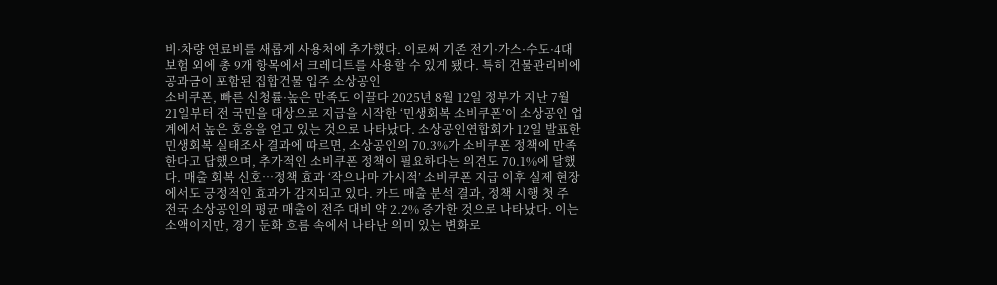비·차량 연료비를 새롭게 사용처에 추가했다. 이로써 기존 전기·가스·수도·4대 보험 외에 총 9개 항목에서 크레디트를 사용할 수 있게 됐다. 특히 건물관리비에 공과금이 포함된 집합건물 입주 소상공인
소비쿠폰, 빠른 신청률·높은 만족도 이끌다 2025년 8월 12일 정부가 지난 7월 21일부터 전 국민을 대상으로 지급을 시작한 ‘민생회복 소비쿠폰’이 소상공인 업계에서 높은 호응을 얻고 있는 것으로 나타났다. 소상공인연합회가 12일 발표한 민생회복 실태조사 결과에 따르면, 소상공인의 70.3%가 소비쿠폰 정책에 만족한다고 답했으며, 추가적인 소비쿠폰 정책이 필요하다는 의견도 70.1%에 달했다. 매출 회복 신호…정책 효과 ‘작으나마 가시적’ 소비쿠폰 지급 이후 실제 현장에서도 긍정적인 효과가 감지되고 있다. 카드 매출 분석 결과, 정책 시행 첫 주 전국 소상공인의 평균 매출이 전주 대비 약 2.2% 증가한 것으로 나타났다. 이는 소액이지만, 경기 둔화 흐름 속에서 나타난 의미 있는 변화로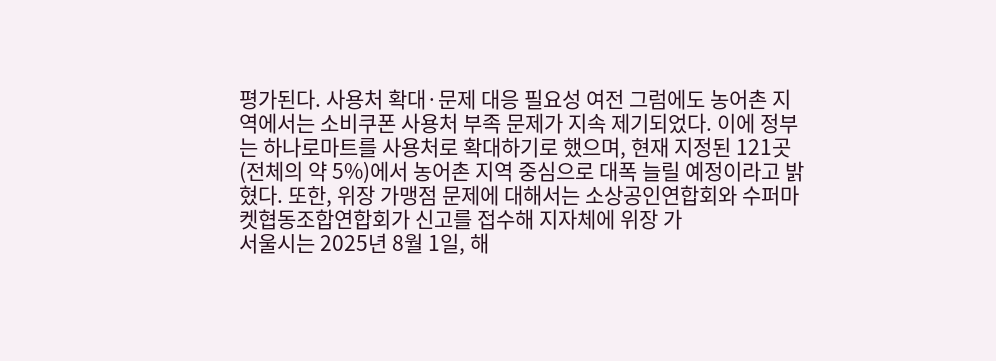평가된다. 사용처 확대·문제 대응 필요성 여전 그럼에도 농어촌 지역에서는 소비쿠폰 사용처 부족 문제가 지속 제기되었다. 이에 정부는 하나로마트를 사용처로 확대하기로 했으며, 현재 지정된 121곳(전체의 약 5%)에서 농어촌 지역 중심으로 대폭 늘릴 예정이라고 밝혔다. 또한, 위장 가맹점 문제에 대해서는 소상공인연합회와 수퍼마켓협동조합연합회가 신고를 접수해 지자체에 위장 가
서울시는 2025년 8월 1일, 해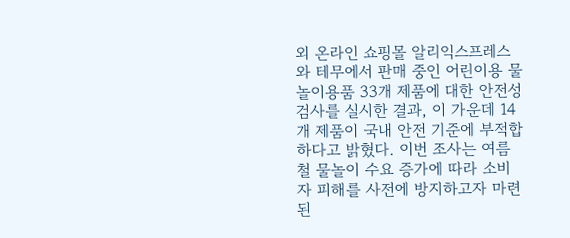외 온라인 쇼핑몰 알리익스프레스와 테무에서 판매 중인 어린이용 물놀이용품 33개 제품에 대한 안전성 검사를 실시한 결과, 이 가운데 14개 제품이 국내 안전 기준에 부적합하다고 밝혔다. 이번 조사는 여름철 물놀이 수요 증가에 따라 소비자 피해를 사전에 방지하고자 마련된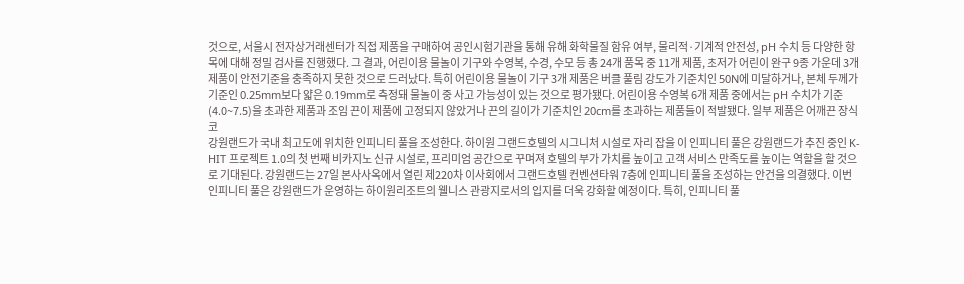것으로, 서울시 전자상거래센터가 직접 제품을 구매하여 공인시험기관을 통해 유해 화학물질 함유 여부, 물리적·기계적 안전성, pH 수치 등 다양한 항목에 대해 정밀 검사를 진행했다. 그 결과, 어린이용 물놀이 기구와 수영복, 수경, 수모 등 총 24개 품목 중 11개 제품, 초저가 어린이 완구 9종 가운데 3개 제품이 안전기준을 충족하지 못한 것으로 드러났다. 특히 어린이용 물놀이 기구 3개 제품은 버클 풀림 강도가 기준치인 50N에 미달하거나, 본체 두께가 기준인 0.25mm보다 얇은 0.19mm로 측정돼 물놀이 중 사고 가능성이 있는 것으로 평가됐다. 어린이용 수영복 6개 제품 중에서는 pH 수치가 기준(4.0~7.5)을 초과한 제품과 조임 끈이 제품에 고정되지 않았거나 끈의 길이가 기준치인 20cm를 초과하는 제품들이 적발됐다. 일부 제품은 어깨끈 장식 코
강원랜드가 국내 최고도에 위치한 인피니티 풀을 조성한다. 하이원 그랜드호텔의 시그니처 시설로 자리 잡을 이 인피니티 풀은 강원랜드가 추진 중인 K-HIT 프로젝트 1.0의 첫 번째 비카지노 신규 시설로, 프리미엄 공간으로 꾸며져 호텔의 부가 가치를 높이고 고객 서비스 만족도를 높이는 역할을 할 것으로 기대된다. 강원랜드는 27일 본사사옥에서 열린 제220차 이사회에서 그랜드호텔 컨벤션타워 7층에 인피니티 풀을 조성하는 안건을 의결했다. 이번 인피니티 풀은 강원랜드가 운영하는 하이원리조트의 웰니스 관광지로서의 입지를 더욱 강화할 예정이다. 특히, 인피니티 풀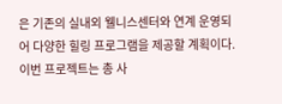은 기존의 실내외 웰니스센터와 연계 운영되어 다양한 힐링 프로그램을 제공할 계획이다. 이번 프로젝트는 총 사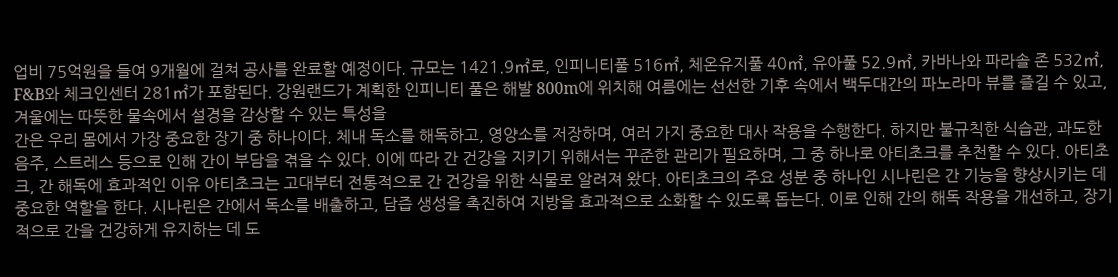업비 75억원을 들여 9개월에 걸쳐 공사를 완료할 예정이다. 규모는 1421.9㎡로, 인피니티풀 516㎡, 체온유지풀 40㎡, 유아풀 52.9㎡, 카바나와 파라솔 존 532㎡, F&B와 체크인센터 281㎡가 포함된다. 강원랜드가 계획한 인피니티 풀은 해발 800m에 위치해 여름에는 선선한 기후 속에서 백두대간의 파노라마 뷰를 즐길 수 있고, 겨울에는 따뜻한 물속에서 설경을 감상할 수 있는 특성을
간은 우리 몸에서 가장 중요한 장기 중 하나이다. 체내 독소를 해독하고, 영양소를 저장하며, 여러 가지 중요한 대사 작용을 수행한다. 하지만 불규칙한 식습관, 과도한 음주, 스트레스 등으로 인해 간이 부담을 겪을 수 있다. 이에 따라 간 건강을 지키기 위해서는 꾸준한 관리가 필요하며, 그 중 하나로 아티초크를 추천할 수 있다. 아티초크, 간 해독에 효과적인 이유 아티초크는 고대부터 전통적으로 간 건강을 위한 식물로 알려져 왔다. 아티초크의 주요 성분 중 하나인 시나린은 간 기능을 향상시키는 데 중요한 역할을 한다. 시나린은 간에서 독소를 배출하고, 담즙 생성을 촉진하여 지방을 효과적으로 소화할 수 있도록 돕는다. 이로 인해 간의 해독 작용을 개선하고, 장기적으로 간을 건강하게 유지하는 데 도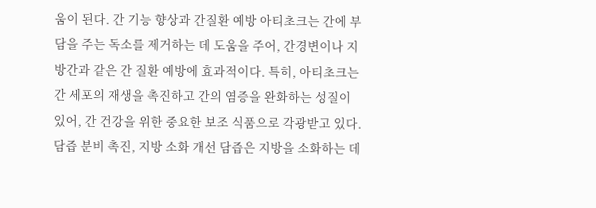움이 된다. 간 기능 향상과 간질환 예방 아티초크는 간에 부담을 주는 독소를 제거하는 데 도움을 주어, 간경변이나 지방간과 같은 간 질환 예방에 효과적이다. 특히, 아티초크는 간 세포의 재생을 촉진하고 간의 염증을 완화하는 성질이 있어, 간 건강을 위한 중요한 보조 식품으로 각광받고 있다. 담즙 분비 촉진, 지방 소화 개선 담즙은 지방을 소화하는 데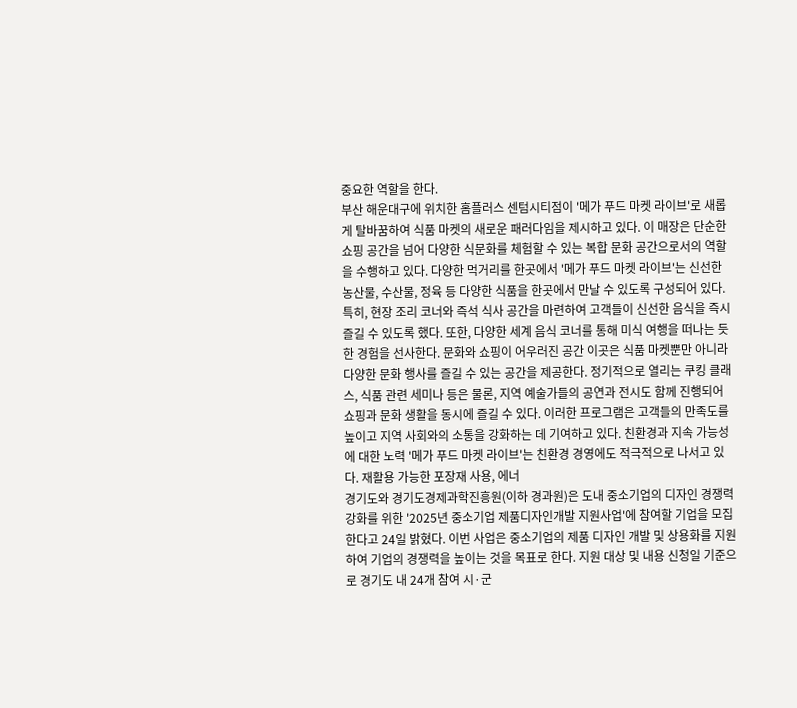중요한 역할을 한다.
부산 해운대구에 위치한 홈플러스 센텀시티점이 '메가 푸드 마켓 라이브'로 새롭게 탈바꿈하여 식품 마켓의 새로운 패러다임을 제시하고 있다. 이 매장은 단순한 쇼핑 공간을 넘어 다양한 식문화를 체험할 수 있는 복합 문화 공간으로서의 역할을 수행하고 있다. 다양한 먹거리를 한곳에서 '메가 푸드 마켓 라이브'는 신선한 농산물, 수산물, 정육 등 다양한 식품을 한곳에서 만날 수 있도록 구성되어 있다. 특히, 현장 조리 코너와 즉석 식사 공간을 마련하여 고객들이 신선한 음식을 즉시 즐길 수 있도록 했다. 또한, 다양한 세계 음식 코너를 통해 미식 여행을 떠나는 듯한 경험을 선사한다. 문화와 쇼핑이 어우러진 공간 이곳은 식품 마켓뿐만 아니라 다양한 문화 행사를 즐길 수 있는 공간을 제공한다. 정기적으로 열리는 쿠킹 클래스, 식품 관련 세미나 등은 물론, 지역 예술가들의 공연과 전시도 함께 진행되어 쇼핑과 문화 생활을 동시에 즐길 수 있다. 이러한 프로그램은 고객들의 만족도를 높이고 지역 사회와의 소통을 강화하는 데 기여하고 있다. 친환경과 지속 가능성에 대한 노력 '메가 푸드 마켓 라이브'는 친환경 경영에도 적극적으로 나서고 있다. 재활용 가능한 포장재 사용, 에너
경기도와 경기도경제과학진흥원(이하 경과원)은 도내 중소기업의 디자인 경쟁력 강화를 위한 '2025년 중소기업 제품디자인개발 지원사업'에 참여할 기업을 모집한다고 24일 밝혔다. 이번 사업은 중소기업의 제품 디자인 개발 및 상용화를 지원하여 기업의 경쟁력을 높이는 것을 목표로 한다. 지원 대상 및 내용 신청일 기준으로 경기도 내 24개 참여 시·군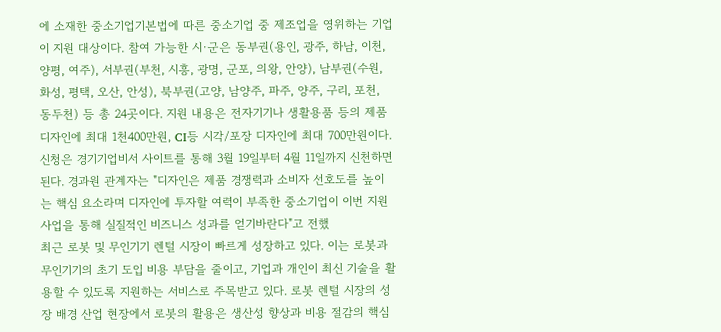에 소재한 중소기업기본법에 따른 중소기업 중 제조업을 영위하는 기업이 지원 대상이다. 참여 가능한 시·군은 동부권(용인, 광주, 하남, 이천, 양평, 여주), 서부권(부천, 시흥, 광명, 군포, 의왕, 안양), 남부권(수원, 화성, 평택, 오산, 안성), 북부권(고양, 남양주, 파주, 양주, 구리, 포천, 동두천) 등 총 24곳이다. 지원 내용은 전자기기나 생활용품 등의 제품 디자인에 최대 1천400만원, CI등 시각/포장 디자인에 최대 700만원이다. 신청은 경기기업비서 사이트를 통해 3월 19일부터 4월 11일까지 신천하면 된다. 경과원 관계자는 "디자인은 제품 경쟁력과 소비자 선호도를 높이는 핵심 요소라며 디자인에 투자할 여력이 부족한 중소기업이 이번 지원 사업을 통해 실질적인 비즈니스 성과를 얻기바란다"고 전했
최근 로봇 및 무인기기 렌털 시장이 빠르게 성장하고 있다. 이는 로봇과 무인기기의 초기 도입 비용 부담을 줄이고, 기업과 개인이 최신 기술을 활용할 수 있도록 지원하는 서비스로 주목받고 있다. 로봇 렌털 시장의 성장 배경 산업 현장에서 로봇의 활용은 생산성 향상과 비용 절감의 핵심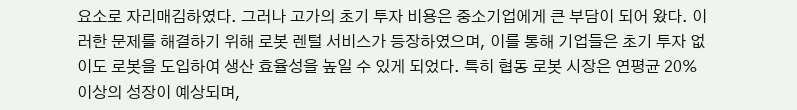요소로 자리매김하였다. 그러나 고가의 초기 투자 비용은 중소기업에게 큰 부담이 되어 왔다. 이러한 문제를 해결하기 위해 로봇 렌털 서비스가 등장하였으며, 이를 통해 기업들은 초기 투자 없이도 로봇을 도입하여 생산 효율성을 높일 수 있게 되었다. 특히 협동 로봇 시장은 연평균 20% 이상의 성장이 예상되며,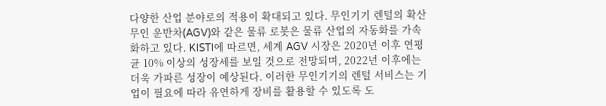다양한 산업 분야로의 적용이 확대되고 있다. 무인기기 렌털의 확산 무인 운반차(AGV)와 같은 물류 로봇은 물류 산업의 자동화를 가속화하고 있다. KISTI에 따르면, 세계 AGV 시장은 2020년 이후 연평균 10% 이상의 성장세를 보일 것으로 전망되며, 2022년 이후에는 더욱 가파른 성장이 예상된다. 이러한 무인기기의 렌털 서비스는 기업이 필요에 따라 유연하게 장비를 활용할 수 있도록 도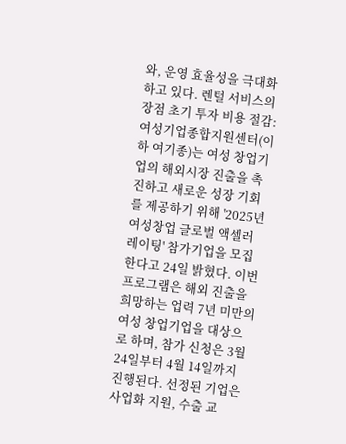와, 운영 효율성을 극대화하고 있다. 렌털 서비스의 장점 초기 투자 비용 절감:
여성기업종합지원센터(이하 여기종)는 여성 창업기업의 해외시장 진출을 촉진하고 새로운 성장 기회를 제공하기 위해 '2025년 여성창업 글로벌 액셀러레이팅' 참가기업을 모집한다고 24일 밝혔다. 이번 프로그램은 해외 진출을 희망하는 업력 7년 미만의 여성 창업기업을 대상으로 하며, 참가 신청은 3월 24일부터 4월 14일까지 진행된다. 선정된 기업은 사업화 지원, 수출 교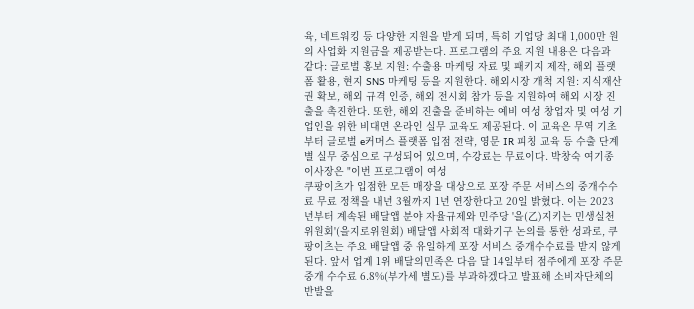육, 네트워킹 등 다양한 지원을 받게 되며, 특히 기업당 최대 1,000만 원의 사업화 지원금을 제공받는다. 프로그램의 주요 지원 내용은 다음과 같다: 글로벌 홍보 지원: 수출용 마케팅 자료 및 패키지 제작, 해외 플랫폼 활용, 현지 SNS 마케팅 등을 지원한다. 해외시장 개척 지원: 지식재산권 확보, 해외 규격 인증, 해외 전시회 참가 등을 지원하여 해외 시장 진출을 촉진한다. 또한, 해외 진출을 준비하는 예비 여성 창업자 및 여성 기업인을 위한 비대면 온라인 실무 교육도 제공된다. 이 교육은 무역 기초부터 글로벌 e커머스 플랫폼 입점 전략, 영문 IR 피칭 교육 등 수출 단계별 실무 중심으로 구성되어 있으며, 수강료는 무료이다. 박창숙 여기종 이사장은 "이번 프로그램이 여성
쿠팡이츠가 입점한 모든 매장을 대상으로 포장 주문 서비스의 중개수수료 무료 정책을 내년 3월까지 1년 연장한다고 20일 밝혔다. 이는 2023년부터 계속된 배달앱 분야 자율규제와 민주당 '을(乙)지키는 민생실천위원회'(을지로위원회) 배달앱 사회적 대화기구 논의를 통한 성과로, 쿠팡이츠는 주요 배달앱 중 유일하게 포장 서비스 중개수수료를 받지 않게 된다. 앞서 업계 1위 배달의민족은 다음 달 14일부터 점주에게 포장 주문 중개 수수료 6.8%(부가세 별도)를 부과하겠다고 발표해 소비자단체의 반발을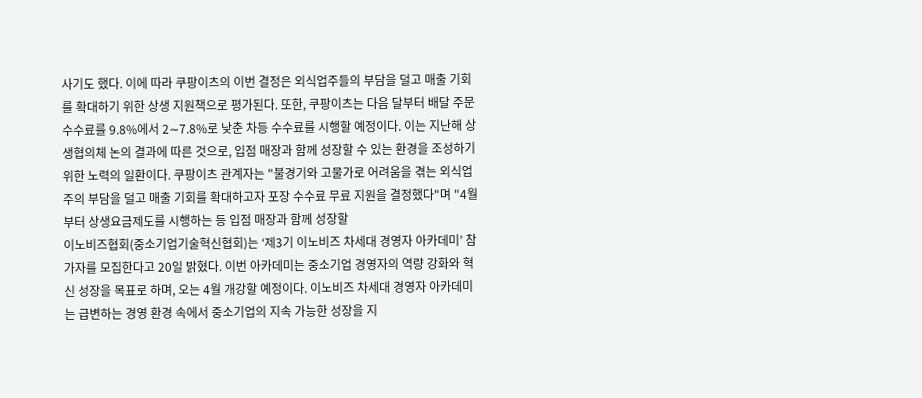사기도 했다. 이에 따라 쿠팡이츠의 이번 결정은 외식업주들의 부담을 덜고 매출 기회를 확대하기 위한 상생 지원책으로 평가된다. 또한, 쿠팡이츠는 다음 달부터 배달 주문 수수료를 9.8%에서 2∼7.8%로 낮춘 차등 수수료를 시행할 예정이다. 이는 지난해 상생협의체 논의 결과에 따른 것으로, 입점 매장과 함께 성장할 수 있는 환경을 조성하기 위한 노력의 일환이다. 쿠팡이츠 관계자는 "불경기와 고물가로 어려움을 겪는 외식업주의 부담을 덜고 매출 기회를 확대하고자 포장 수수료 무료 지원을 결정했다"며 "4월부터 상생요금제도를 시행하는 등 입점 매장과 함께 성장할
이노비즈협회(중소기업기술혁신협회)는 ‘제3기 이노비즈 차세대 경영자 아카데미’ 참가자를 모집한다고 20일 밝혔다. 이번 아카데미는 중소기업 경영자의 역량 강화와 혁신 성장을 목표로 하며, 오는 4월 개강할 예정이다. 이노비즈 차세대 경영자 아카데미는 급변하는 경영 환경 속에서 중소기업의 지속 가능한 성장을 지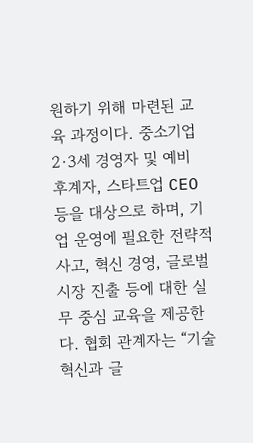원하기 위해 마련된 교육 과정이다. 중소기업 2·3세 경영자 및 예비 후계자, 스타트업 CEO 등을 대상으로 하며, 기업 운영에 필요한 전략적 사고, 혁신 경영, 글로벌 시장 진출 등에 대한 실무 중심 교육을 제공한다. 협회 관계자는 “기술 혁신과 글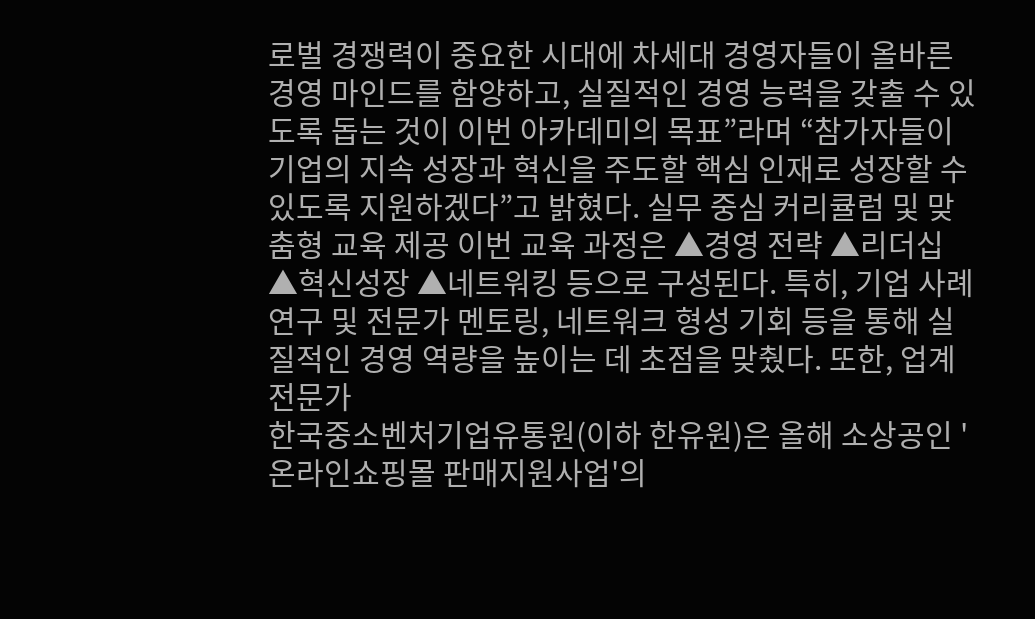로벌 경쟁력이 중요한 시대에 차세대 경영자들이 올바른 경영 마인드를 함양하고, 실질적인 경영 능력을 갖출 수 있도록 돕는 것이 이번 아카데미의 목표”라며 “참가자들이 기업의 지속 성장과 혁신을 주도할 핵심 인재로 성장할 수 있도록 지원하겠다”고 밝혔다. 실무 중심 커리큘럼 및 맞춤형 교육 제공 이번 교육 과정은 ▲경영 전략 ▲리더십 ▲혁신성장 ▲네트워킹 등으로 구성된다. 특히, 기업 사례 연구 및 전문가 멘토링, 네트워크 형성 기회 등을 통해 실질적인 경영 역량을 높이는 데 초점을 맞췄다. 또한, 업계 전문가
한국중소벤처기업유통원(이하 한유원)은 올해 소상공인 '온라인쇼핑몰 판매지원사업'의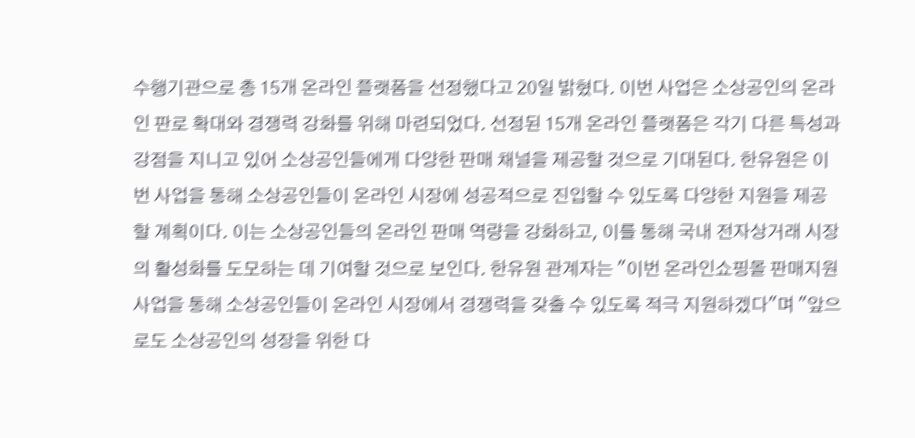수행기관으로 총 15개 온라인 플랫폼을 선정했다고 20일 밝혔다. 이번 사업은 소상공인의 온라인 판로 확대와 경쟁력 강화를 위해 마련되었다. 선정된 15개 온라인 플랫폼은 각기 다른 특성과 강점을 지니고 있어 소상공인들에게 다양한 판매 채널을 제공할 것으로 기대된다. 한유원은 이번 사업을 통해 소상공인들이 온라인 시장에 성공적으로 진입할 수 있도록 다양한 지원을 제공할 계획이다. 이는 소상공인들의 온라인 판매 역량을 강화하고, 이를 통해 국내 전자상거래 시장의 활성화를 도모하는 데 기여할 것으로 보인다. 한유원 관계자는 "이번 온라인쇼핑몰 판매지원사업을 통해 소상공인들이 온라인 시장에서 경쟁력을 갖출 수 있도록 적극 지원하겠다"며 "앞으로도 소상공인의 성장을 위한 다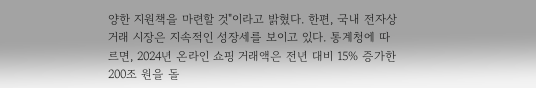양한 지원책을 마련할 것"이라고 밝혔다. 한편, 국내 전자상거래 시장은 지속적인 성장세를 보이고 있다. 통계청에 따르면, 2024년 온라인 쇼핑 거래액은 전년 대비 15% 증가한 200조 원을 돌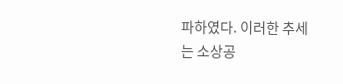파하였다. 이러한 추세는 소상공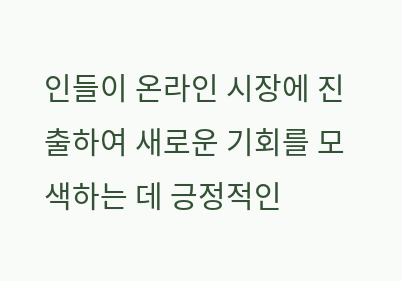인들이 온라인 시장에 진출하여 새로운 기회를 모색하는 데 긍정적인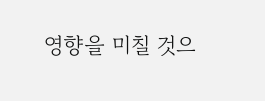영향을 미칠 것으